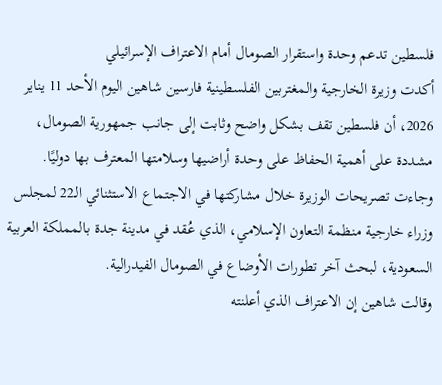فلسطين تدعم وحدة واستقرار الصومال أمام الاعتراف الإسرائيلي
أكدت وزيرة الخارجية والمغتربين الفلسطينية فارسين شاهين اليوم الأحد 11 يناير 2026، أن فلسطين تقف بشكل واضح وثابت إلى جانب جمهورية الصومال، مشددة على أهمية الحفاظ على وحدة أراضيها وسلامتها المعترف بها دوليًا.
وجاءت تصريحات الوزيرة خلال مشاركتها في الاجتماع الاستثنائي الـ22 لمجلس وزراء خارجية منظمة التعاون الإسلامي، الذي عُقد في مدينة جدة بالمملكة العربية السعودية، لبحث آخر تطورات الأوضاع في الصومال الفيدرالية.
وقالت شاهين إن الاعتراف الذي أعلنته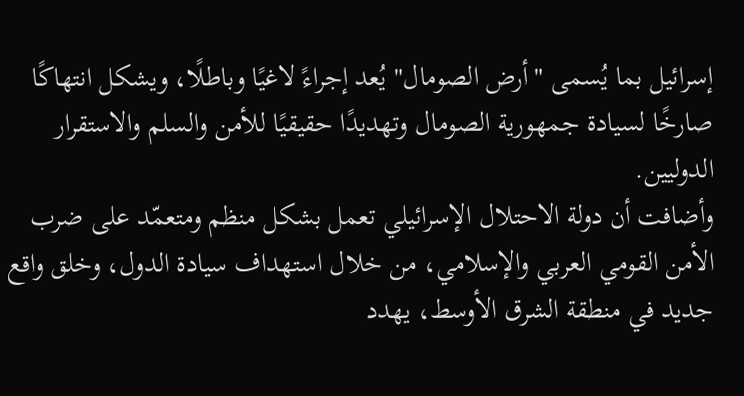إسرائيل بما يُسمى "أرض الصومال" يُعد إجراءً لاغيًا وباطلًا، ويشكل انتهاكًا صارخًا لسيادة جمهورية الصومال وتهديدًا حقيقيًا للأمن والسلم والاستقرار الدوليين.
وأضافت أن دولة الاحتلال الإسرائيلي تعمل بشكل منظم ومتعمّد على ضرب الأمن القومي العربي والإسلامي، من خلال استهداف سيادة الدول، وخلق واقع جديد في منطقة الشرق الأوسط، يهدد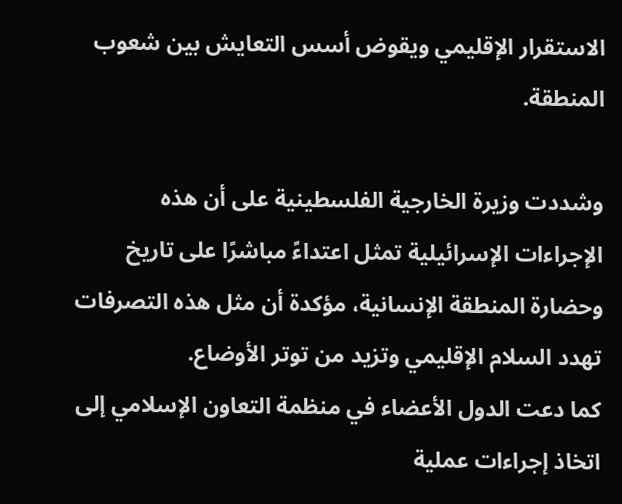الاستقرار الإقليمي ويقوض أسس التعايش بين شعوب المنطقة.

وشددت وزيرة الخارجية الفلسطينية على أن هذه الإجراءات الإسرائيلية تمثل اعتداءً مباشرًا على تاريخ وحضارة المنطقة الإنسانية، مؤكدة أن مثل هذه التصرفات تهدد السلام الإقليمي وتزيد من توتر الأوضاع.
كما دعت الدول الأعضاء في منظمة التعاون الإسلامي إلى اتخاذ إجراءات عملية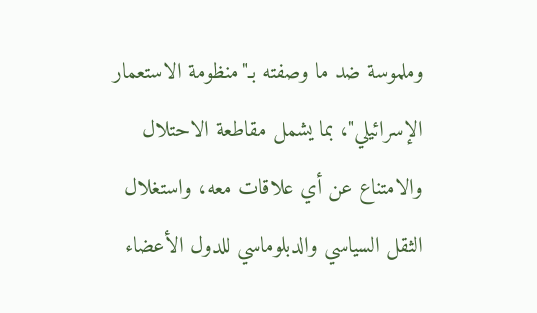وملموسة ضد ما وصفته بـ"منظومة الاستعمار الإسرائيلي"، بما يشمل مقاطعة الاحتلال والامتناع عن أي علاقات معه، واستغلال الثقل السياسي والدبلوماسي للدول الأعضاء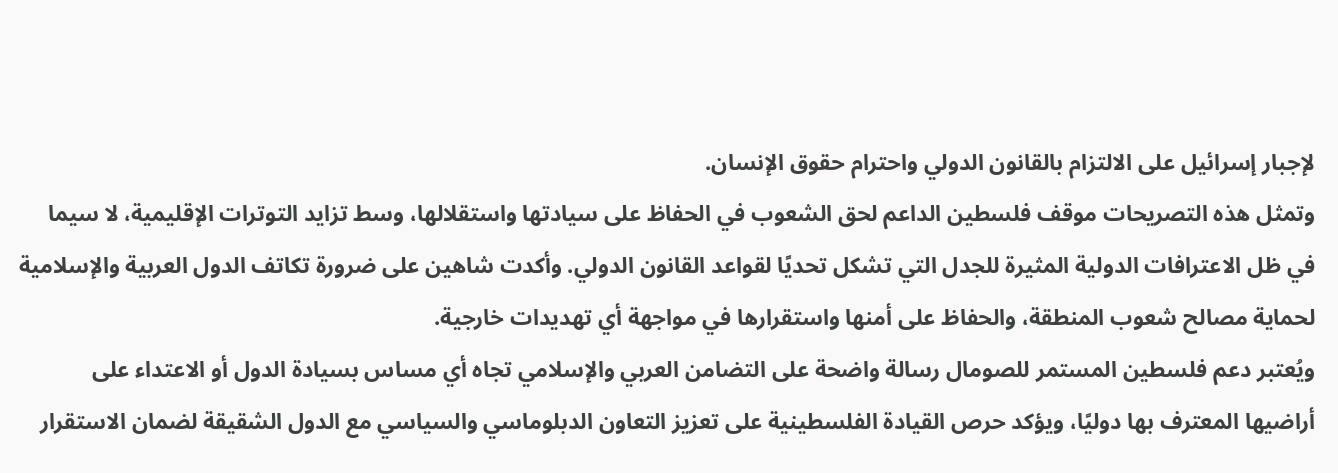لإجبار إسرائيل على الالتزام بالقانون الدولي واحترام حقوق الإنسان.
وتمثل هذه التصريحات موقف فلسطين الداعم لحق الشعوب في الحفاظ على سيادتها واستقلالها، وسط تزايد التوترات الإقليمية، لا سيما في ظل الاعترافات الدولية المثيرة للجدل التي تشكل تحديًا لقواعد القانون الدولي. وأكدت شاهين على ضرورة تكاتف الدول العربية والإسلامية لحماية مصالح شعوب المنطقة، والحفاظ على أمنها واستقرارها في مواجهة أي تهديدات خارجية.
ويُعتبر دعم فلسطين المستمر للصومال رسالة واضحة على التضامن العربي والإسلامي تجاه أي مساس بسيادة الدول أو الاعتداء على أراضيها المعترف بها دوليًا، ويؤكد حرص القيادة الفلسطينية على تعزيز التعاون الدبلوماسي والسياسي مع الدول الشقيقة لضمان الاستقرار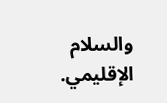والسلام الإقليمي.